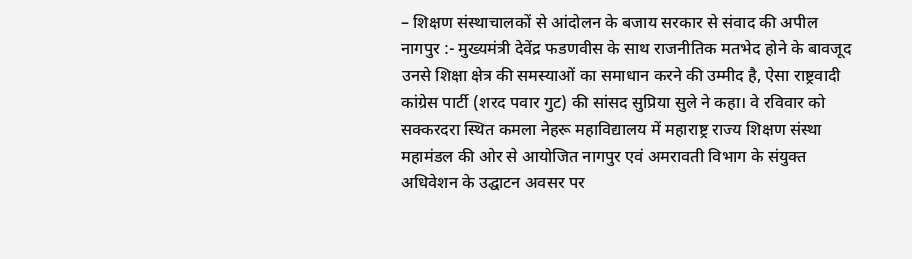– शिक्षण संस्थाचालकों से आंदोलन के बजाय सरकार से संवाद की अपील
नागपुर :- मुख्यमंत्री देवेंद्र फडणवीस के साथ राजनीतिक मतभेद होने के बावजूद उनसे शिक्षा क्षेत्र की समस्याओं का समाधान करने की उम्मीद है, ऐसा राष्ट्रवादी कांग्रेस पार्टी (शरद पवार गुट) की सांसद सुप्रिया सुले ने कहा। वे रविवार को सक्करदरा स्थित कमला नेहरू महाविद्यालय में महाराष्ट्र राज्य शिक्षण संस्था महामंडल की ओर से आयोजित नागपुर एवं अमरावती विभाग के संयुक्त अधिवेशन के उद्घाटन अवसर पर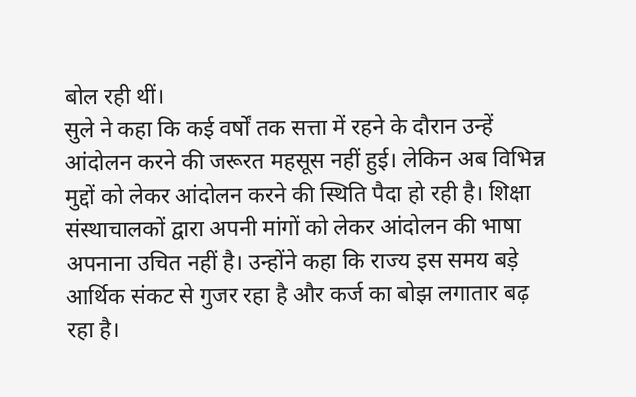बोल रही थीं।
सुले ने कहा कि कई वर्षों तक सत्ता में रहने के दौरान उन्हें आंदोलन करने की जरूरत महसूस नहीं हुई। लेकिन अब विभिन्न मुद्दों को लेकर आंदोलन करने की स्थिति पैदा हो रही है। शिक्षा संस्थाचालकों द्वारा अपनी मांगों को लेकर आंदोलन की भाषा अपनाना उचित नहीं है। उन्होंने कहा कि राज्य इस समय बड़े आर्थिक संकट से गुजर रहा है और कर्ज का बोझ लगातार बढ़ रहा है।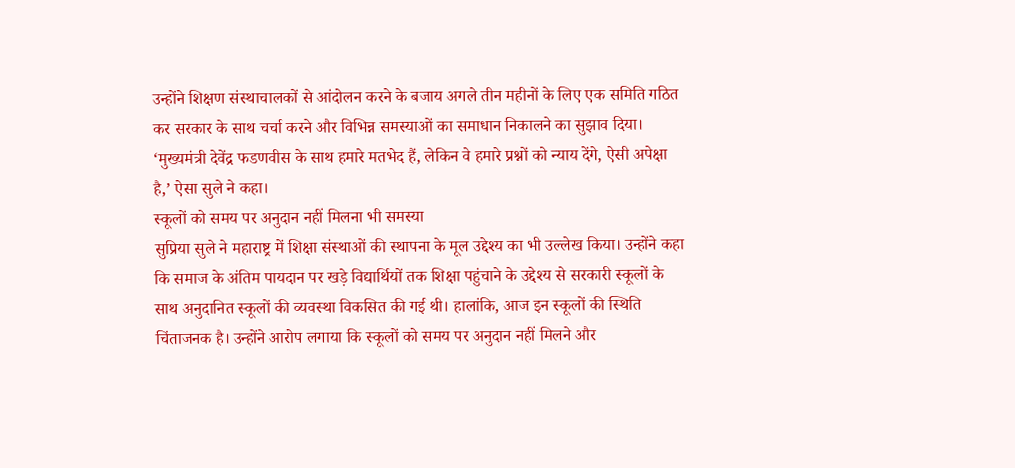उन्होंने शिक्षण संस्थाचालकों से आंदोलन करने के बजाय अगले तीन महीनों के लिए एक समिति गठित कर सरकार के साथ चर्चा करने और विभिन्न समस्याओं का समाधान निकालने का सुझाव दिया। ‘मुख्यमंत्री देवेंद्र फडणवीस के साथ हमारे मतभेद हैं, लेकिन वे हमारे प्रश्नों को न्याय देंगे, ऐसी अपेक्षा है,’ ऐसा सुले ने कहा।
स्कूलों को समय पर अनुदान नहीं मिलना भी समस्या
सुप्रिया सुले ने महाराष्ट्र में शिक्षा संस्थाओं की स्थापना के मूल उद्देश्य का भी उल्लेख किया। उन्होंने कहा कि समाज के अंतिम पायदान पर खड़े विद्यार्थियों तक शिक्षा पहुंचाने के उद्देश्य से सरकारी स्कूलों के साथ अनुदानित स्कूलों की व्यवस्था विकसित की गई थी। हालांकि, आज इन स्कूलों की स्थिति चिंताजनक है। उन्होंने आरोप लगाया कि स्कूलों को समय पर अनुदान नहीं मिलने और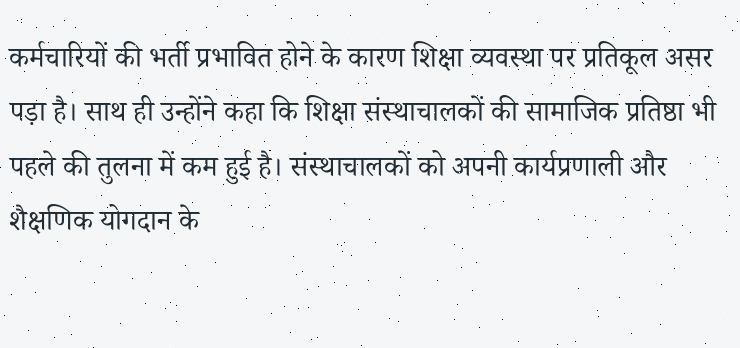कर्मचारियों की भर्ती प्रभावित होने के कारण शिक्षा व्यवस्था पर प्रतिकूल असर पड़ा है। साथ ही उन्होंने कहा कि शिक्षा संस्थाचालकों की सामाजिक प्रतिष्ठा भी पहले की तुलना में कम हुई है। संस्थाचालकों को अपनी कार्यप्रणाली और शैक्षणिक योगदान के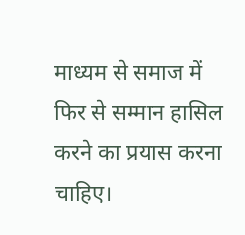माध्यम से समाज में फिर से सम्मान हासिल करने का प्रयास करना चाहिए।